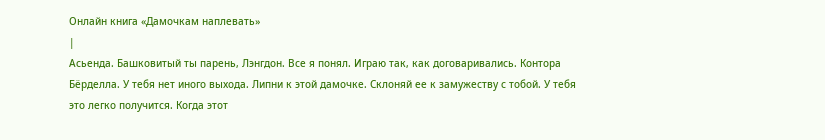Онлайн книга «Дамочкам наплевать»
|
Асьенда. Башковитый ты парень, Лэнгдон. Все я понял. Играю так, как договаривались. Контора Бёрделла. У тебя нет иного выхода. Липни к этой дамочке. Склоняй ее к замужеству с тобой. У тебя это легко получится. Когда этот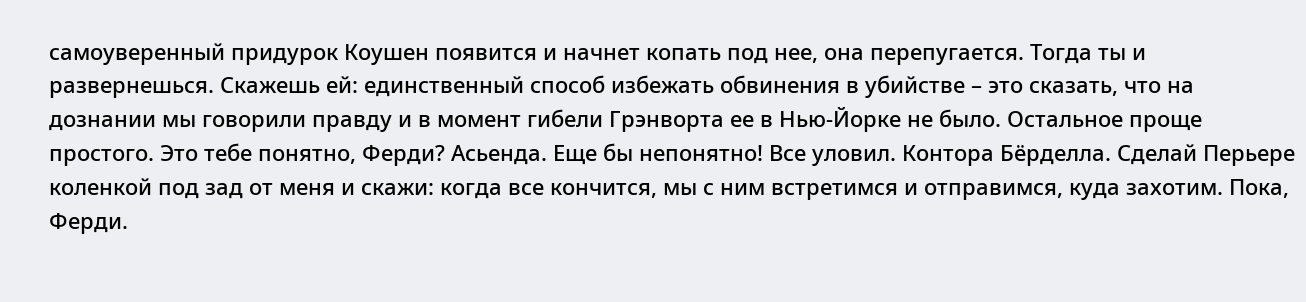самоуверенный придурок Коушен появится и начнет копать под нее, она перепугается. Тогда ты и развернешься. Скажешь ей: единственный способ избежать обвинения в убийстве – это сказать, что на дознании мы говорили правду и в момент гибели Грэнворта ее в Нью-Йорке не было. Остальное проще простого. Это тебе понятно, Ферди? Асьенда. Еще бы непонятно! Все уловил. Контора Бёрделла. Сделай Перьере коленкой под зад от меня и скажи: когда все кончится, мы с ним встретимся и отправимся, куда захотим. Пока, Ферди.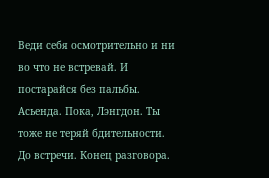Веди себя осмотрительно и ни во что не встревай. И постарайся без пальбы. Асьенда. Пока, Лэнгдон. Ты тоже не теряй бдительности. До встречи. Конец разговора.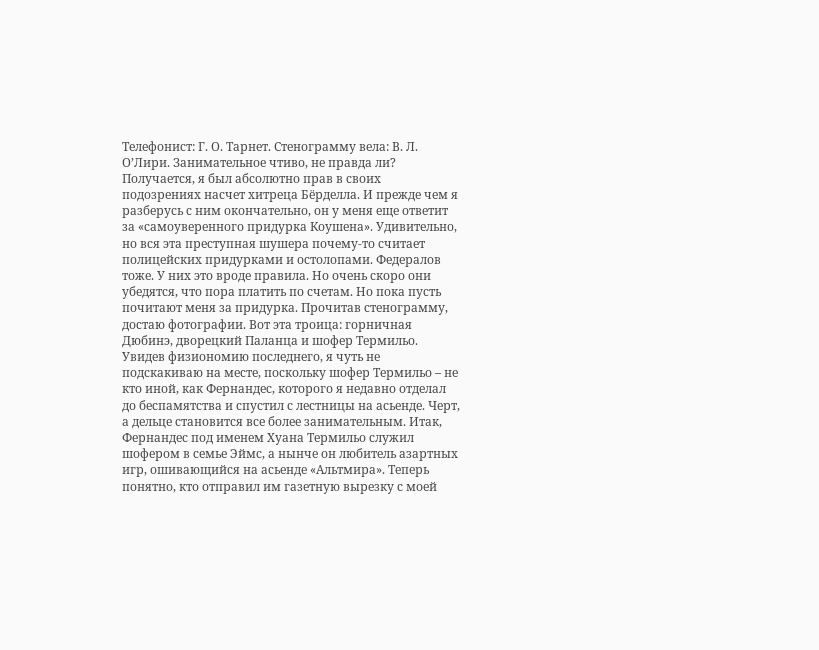Телефонист: Г. О. Тарнет. Стенограмму вела: В. Л. О’Лири. Занимательное чтиво, не правда ли? Получается, я был абсолютно прав в своих подозрениях насчет хитреца Бёрделла. И прежде чем я разберусь с ним окончательно, он у меня еще ответит за «самоуверенного придурка Коушена». Удивительно, но вся эта преступная шушера почему-то считает полицейских придурками и остолопами. Федералов тоже. У них это вроде правила. Но очень скоро они убедятся, что пора платить по счетам. Но пока пусть почитают меня за придурка. Прочитав стенограмму, достаю фотографии. Вот эта троица: горничная Дюбинэ, дворецкий Паланца и шофер Термильо. Увидев физиономию последнего, я чуть не подскакиваю на месте, поскольку шофер Термильо – не кто иной, как Фернандес, которого я недавно отделал до беспамятства и спустил с лестницы на асьенде. Черт, а дельце становится все более занимательным. Итак, Фернандес под именем Хуана Термильо служил шофером в семье Эймс, а нынче он любитель азартных игр, ошивающийся на асьенде «Альтмира». Теперь понятно, кто отправил им газетную вырезку с моей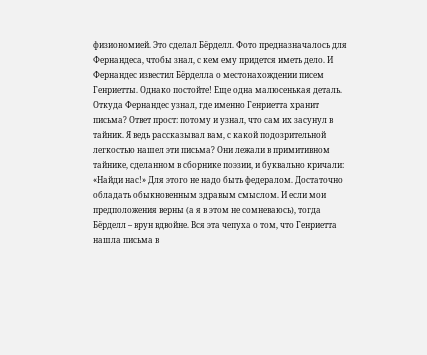физиономией. Это сделал Бёрделл. Фото предназначалось для Фернандеса, чтобы знал, с кем ему придется иметь дело. И Фернандес известил Бёрделла о местонахождении писем Генриетты. Однако постойте! Еще одна малюсенькая деталь. Откуда Фернандес узнал, где именно Генриетта хранит письма? Ответ прост: потому и узнал, что сам их засунул в тайник. Я ведь рассказывал вам, с какой подозрительной легкостью нашел эти письма? Они лежали в примитивном тайнике, сделанном в сборнике поэзии, и буквально кричали: «Найди нас!» Для этого не надо быть федералом. Достаточно обладать обыкновенным здравым смыслом. И если мои предположения верны (а я в этом не сомневаюсь), тогда Бёрделл – врун вдвойне. Вся эта чепуха о том, что Генриетта нашла письма в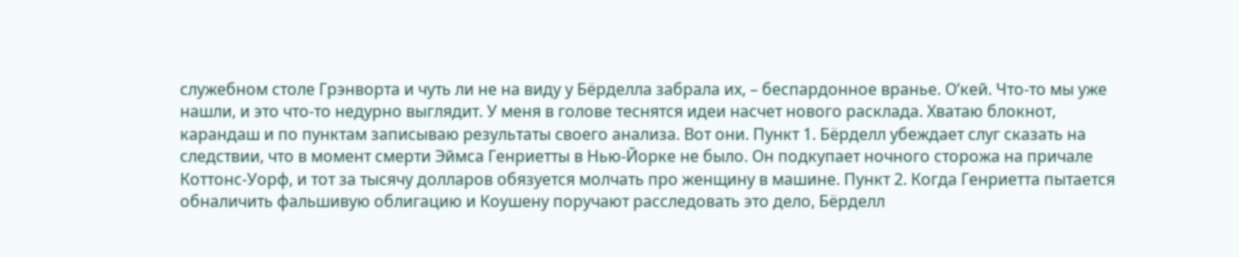служебном столе Грэнворта и чуть ли не на виду у Бёрделла забрала их, – беспардонное вранье. О’кей. Что-то мы уже нашли, и это что-то недурно выглядит. У меня в голове теснятся идеи насчет нового расклада. Хватаю блокнот, карандаш и по пунктам записываю результаты своего анализа. Вот они. Пункт 1. Бёрделл убеждает слуг сказать на следствии, что в момент смерти Эймса Генриетты в Нью-Йорке не было. Он подкупает ночного сторожа на причале Коттонс-Уорф, и тот за тысячу долларов обязуется молчать про женщину в машине. Пункт 2. Когда Генриетта пытается обналичить фальшивую облигацию и Коушену поручают расследовать это дело, Бёрделл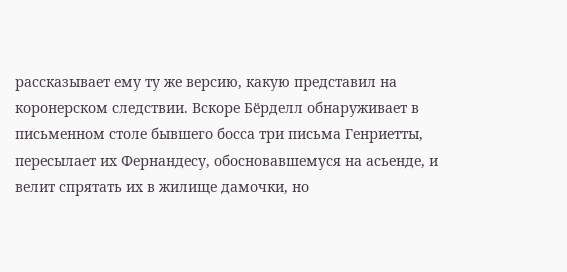рассказывает ему ту же версию, какую представил на коронерском следствии. Вскоре Бёрделл обнаруживает в письменном столе бывшего босса три письма Генриетты, пересылает их Фернандесу, обосновавшемуся на асьенде, и велит спрятать их в жилище дамочки, но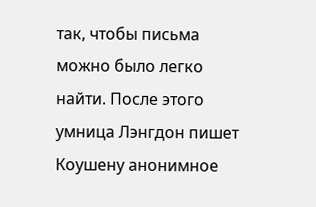так, чтобы письма можно было легко найти. После этого умница Лэнгдон пишет Коушену анонимное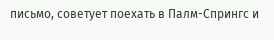письмо, советует поехать в Палм-Спрингс и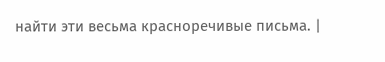найти эти весьма красноречивые письма. |